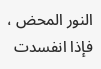النور المحض ، فإذا انفسدت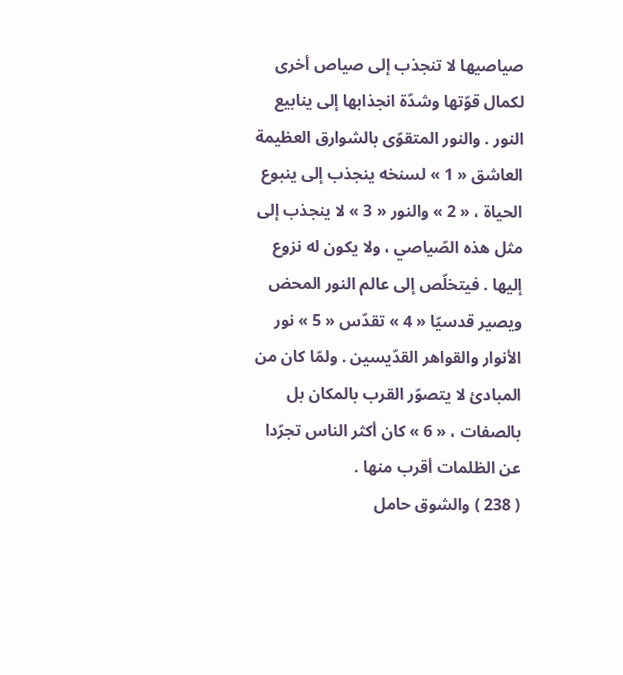صياصيها لا تنجذب إلى صياص أخرى لكمال قوّتها وشدّة انجذابها إلى ينابيع النور . والنور المتقوّى بالشوارق العظيمة العاشق « 1 » لسنخه ينجذب إلى ينبوع الحياة ، « 2 » والنور « 3 » لا ينجذب إلى مثل هذه الصّياصي ، ولا يكون له نزوع إليها . فيتخلّص إلى عالم النور المحض ويصير قدسيّا « 4 » تقدّس « 5 » نور الأنوار والقواهر القدّيسين . ولمّا كان من المبادئ لا يتصوّر القرب بالمكان بل بالصفات ، « 6 » كان أكثر الناس تجرّدا عن الظلمات أقرب منها .
( 238 ) والشوق حامل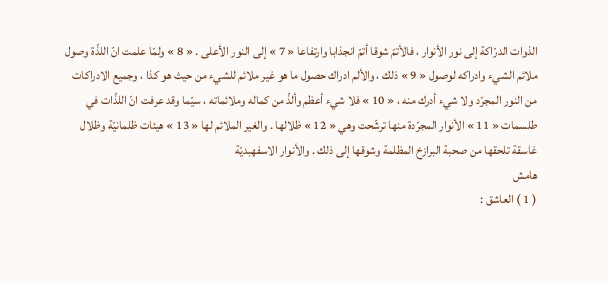الذوات الدرّاكة إلى نور الأنوار ، فالأتمّ شوقا أتمّ انجذابا وارتفاعا « 7 » إلى النور الأعلى . « 8 » ولمّا علمت انّ اللذّة وصول ملائم الشيء وادراكه لوصول « 9 » ذلك ، والألم ادراك حصول ما هو غير ملائم للشيء من حيث هو كذا ، وجميع الادراكات من النور المجرّد ولا شيء أدرك منه ، « 10 » فلا شيء أعظم وألذّ من كماله وملائماته ، سيّما وقد عرفت انّ اللذّات في طلسمات « 11 » الأنوار المجرّدة منها ترشّحت وهي « 12 » ظلالها . والغير الملائم لها « 13 » هيئات ظلمانيّة وظلال غاسقة تلحقها من صحبة البرازخ المظلمة وشوقها إلى ذلك . والأنوار الاسفهبديّة
هامش
( 1 ) العاشق :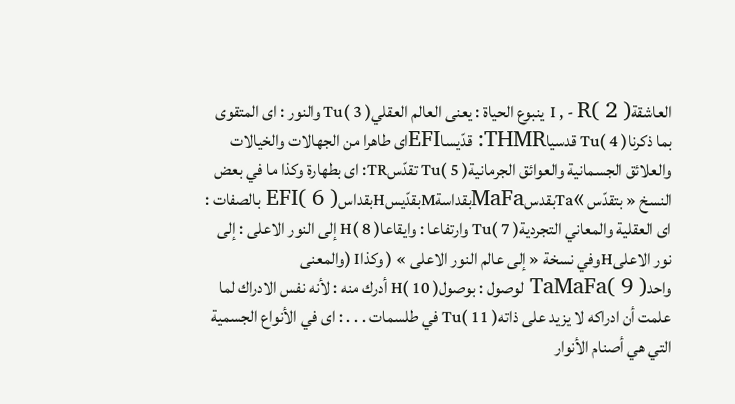العاشقةI , - R( 2 ) ينبوع الحياة : يعنى العالم العقليTu( 3 ) والنور : اى المتقوى بما ذكرناTu( 4 ) قدسياTHMR: قدّيساEFIاى طاهرا من الجهالات والخيالات والعلائق الجسمانية والعوائق الجرمانيةTu( 5 ) تقدّسTR: اى بطهارة وكذا ما في بعض النسخ « بتقدّس »TaبقدسMaFaبقداسةMبقدّيسHبقداسEFI( 6 ) بالصفات : اى العقلية والمعاني التجرديةTu( 7 ) وارتفاعا : وايقاعاH( 8 ) إلى النور الاعلى : إلى نور الاعلىHوفي نسخة « إلى عالم النور الاعلى » ( وكذاI (والمعنى واحدTaMaFa( 9 ) لوصول : بوصولH( 10 ) أدرك منه : لأنه نفس الادراك لما علمت أن ادراكه لا يزيد على ذاتهTu( 11 ) في طلسمات . . . : اى في الأنواع الجسمية التي هي أصنام الأنوار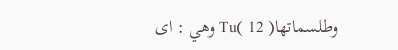وطلسماتهاTu( 12 ) وهي : اى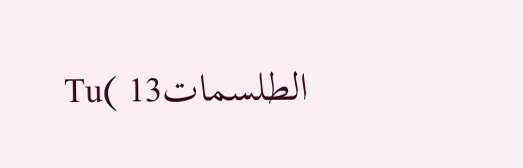الطلسماتTu( 13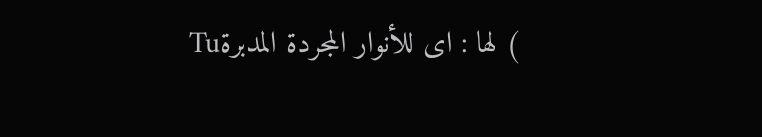) لها : اى للأنوار المجردة المدبرةTu